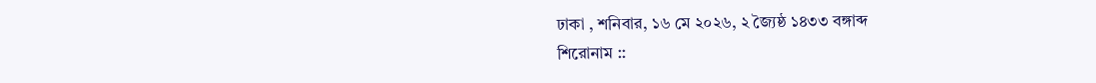ঢাকা , শনিবার, ১৬ মে ২০২৬, ২ জ্যৈষ্ঠ ১৪৩৩ বঙ্গাব্দ
শিরোনাম ::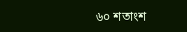৬০ শতাংশ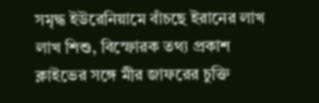সমৃদ্ধ ইউরেনিয়ামে বাঁচছে ইরানের লাখ লাখ শিশু, বিস্ফোরক তথ্য প্রকাশ ক্লাইভের সঙ্গে মীর জাফরের চুক্তি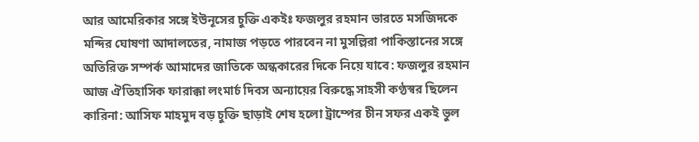আর আমেরিকার সঙ্গে ইউনূসের চুক্তি একইঃ ফজলুর রহমান ভারতে মসজিদকে মন্দির ঘোষণা আদালতের, নামাজ পড়তে পারবেন না মুসল্লিরা পাকিস্তানের সঙ্গে অতিরিক্ত সম্পর্ক আমাদের জাতিকে অন্ধকারের দিকে নিয়ে যাবে: ফজলুর রহমান আজ ঐতিহাসিক ফারাক্কা লংমার্চ দিবস অন্যায়ের বিরুদ্ধে সাহসী কণ্ঠস্বর ছিলেন কারিনা: আসিফ মাহমুদ বড় চুক্তি ছাড়াই শেষ হলো ট্রাম্পের চীন সফর একই ভুল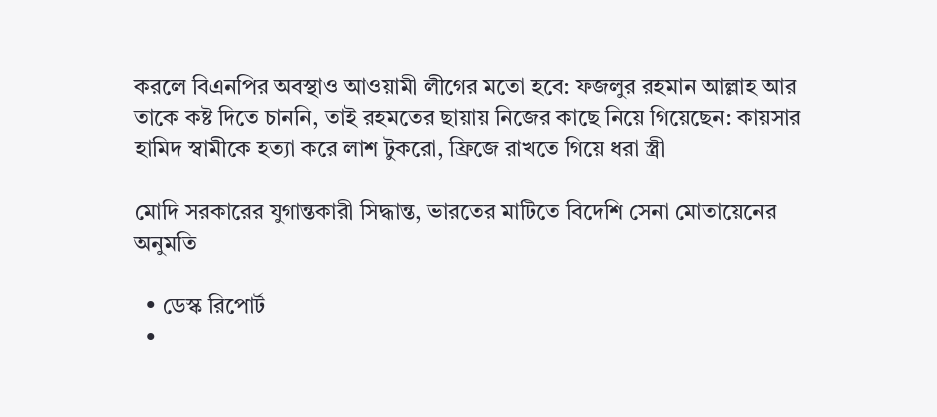করলে বিএনপির অবস্থাও আওয়ামী লীগের মতো হবে: ফজলুর রহমান আল্লাহ আর তাকে কষ্ট দিতে চাননি, তাই রহমতের ছায়ায় নিজের কাছে নিয়ে গিয়েছেন: কায়সার হামিদ স্বামীকে হত্যা করে লাশ টুকরো, ফ্রিজে রাখতে গিয়ে ধরা স্ত্রী

মোদি সরকারের যুগান্তকারী সিদ্ধান্ত, ভারতের মাটিতে বিদেশি সেনা মোতায়েনের অনুমতি

  • ডেস্ক রিপোর্ট
  •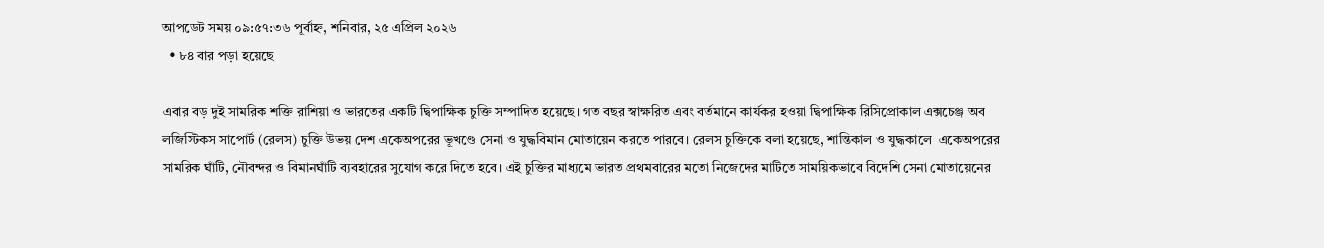আপডেট সময় ০৯:৫৭:৩৬ পূর্বাহ্ন, শনিবার, ২৫ এপ্রিল ২০২৬
  • ৮৪ বার পড়া হয়েছে

এবার বড় দুই সামরিক শক্তি রাশিয়া ও ভারতের একটি দ্বিপাক্ষিক চুক্তি সম্পাদিত হয়েছে। গত বছর স্বাক্ষরিত এবং বর্তমানে কার্যকর হওয়া দ্বিপাক্ষিক রিসিপ্রোকাল এক্সচেঞ্জ অব লজিস্টিকস সাপোর্ট (রেলস) চুক্তি উভয় দেশ একেঅপরের ভূখণ্ডে সেনা ও যুদ্ধবিমান মোতায়েন করতে পারবে। রেলস চুক্তিকে বলা হয়েছে, শান্তিকাল ও যুদ্ধকালে  একেঅপরের সামরিক ঘাঁটি, নৌবন্দর ও বিমানঘাঁটি ব্যবহারের সুযোগ করে দিতে হবে। এই চুক্তির মাধ্যমে ভারত প্রথমবারের মতো নিজেদের মাটিতে সাময়িকভাবে বিদেশি সেনা মোতায়েনের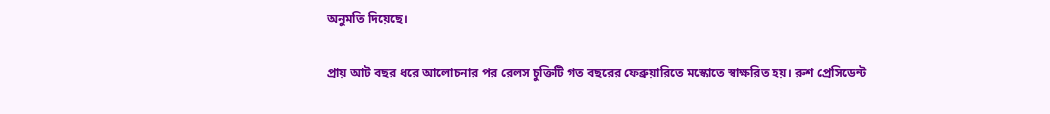অনুমতি দিয়েছে।

প্রায় আট বছর ধরে আলোচনার পর রেলস চুক্তিটি গত বছরের ফেব্রুয়ারিতে মস্কোতে স্বাক্ষরিত হয়। রুশ প্রেসিডেন্ট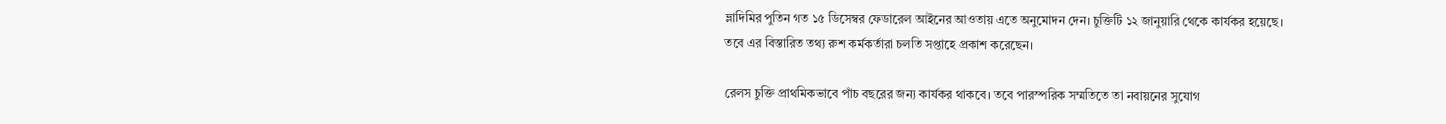ভ্লাদিমির পুতিন গত ১৫ ডিসেম্বর ফেডারেল আইনের আওতায় এতে অনুমোদন দেন। চুক্তিটি ১২ জানুয়ারি থেকে কার্যকর হয়েছে। তবে এর বিস্তারিত তথ্য রুশ কর্মকর্তারা চলতি সপ্তাহে প্রকাশ করেছেন।

রেলস চুক্তি প্রাথমিকভাবে পাঁচ বছরের জন্য কার্যকর থাকবে। তবে পারস্পরিক সম্মতিতে তা নবায়নের সুযোগ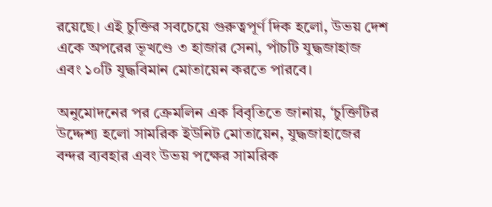রয়েছে। এই চুক্তির সবচেয়ে গুরুত্বপূর্ণ দিক হলো, উভয় দেশ একে অপরের ভূখণ্ডে ৩ হাজার সেনা, পাঁচটি যুদ্ধজাহাজ এবং ১০টি যুদ্ধবিমান মোতায়েন করতে পারবে।

অনুমোদনের পর ক্রেমলিন এক বিবৃতিতে জানায়, ‘চুক্তিটির উদ্দেশ্য হলো সামরিক ইউনিট মোতায়েন, যুদ্ধজাহাজের বন্দর ব্যবহার এবং উভয় পক্ষের সামরিক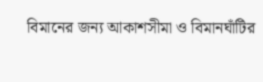বিমানের জন্য আকাশসীমা ও বিমানঘাঁটির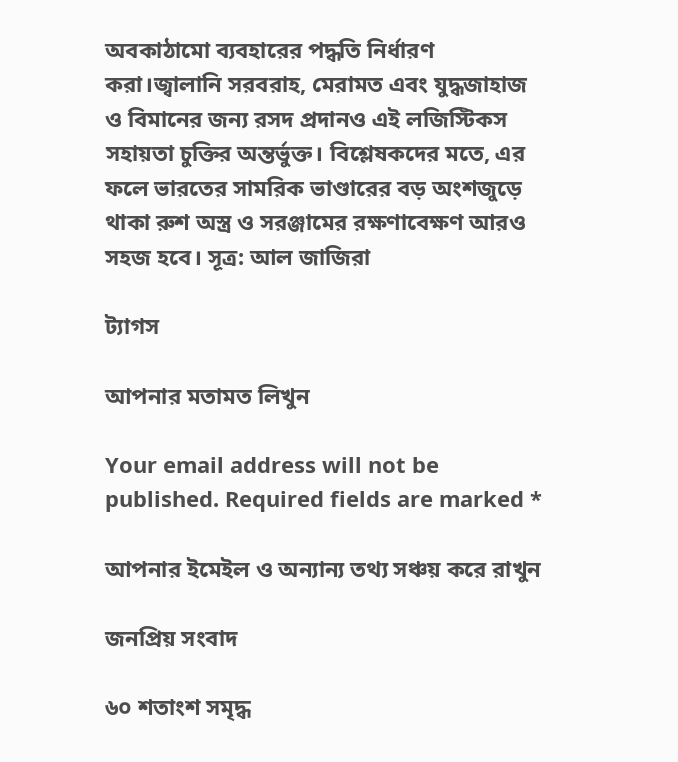অবকাঠামো ব্যবহারের পদ্ধতি নির্ধারণ করা।জ্বালানি সরবরাহ, মেরামত এবং যুদ্ধজাহাজ ও বিমানের জন্য রসদ প্রদানও এই লজিস্টিকস সহায়তা চুক্তির অন্তর্ভুক্ত। বিশ্লেষকদের মতে, এর ফলে ভারতের সামরিক ভাণ্ডারের বড় অংশজুড়ে থাকা রুশ অস্ত্র ও সরঞ্জামের রক্ষণাবেক্ষণ আরও সহজ হবে। সূত্র: আল জাজিরা

ট্যাগস

আপনার মতামত লিখুন

Your email address will not be published. Required fields are marked *

আপনার ইমেইল ও অন্যান্য তথ্য সঞ্চয় করে রাখুন

জনপ্রিয় সংবাদ

৬০ শতাংশ সমৃদ্ধ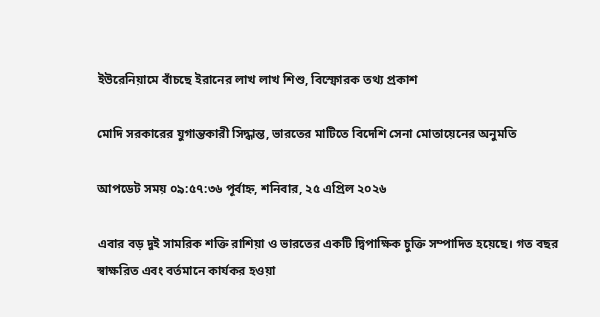ইউরেনিয়ামে বাঁচছে ইরানের লাখ লাখ শিশু, বিস্ফোরক তথ্য প্রকাশ

মোদি সরকারের যুগান্তকারী সিদ্ধান্ত, ভারতের মাটিতে বিদেশি সেনা মোতায়েনের অনুমতি

আপডেট সময় ০৯:৫৭:৩৬ পূর্বাহ্ন, শনিবার, ২৫ এপ্রিল ২০২৬

এবার বড় দুই সামরিক শক্তি রাশিয়া ও ভারতের একটি দ্বিপাক্ষিক চুক্তি সম্পাদিত হয়েছে। গত বছর স্বাক্ষরিত এবং বর্তমানে কার্যকর হওয়া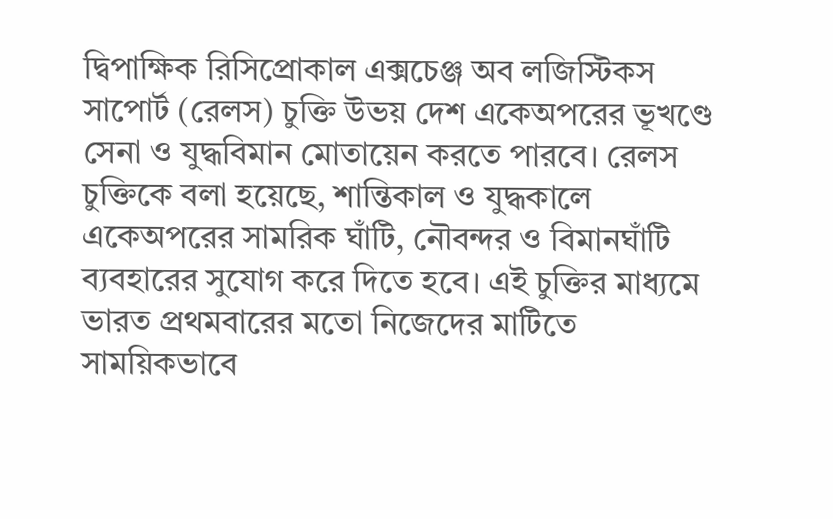দ্বিপাক্ষিক রিসিপ্রোকাল এক্সচেঞ্জ অব লজিস্টিকস সাপোর্ট (রেলস) চুক্তি উভয় দেশ একেঅপরের ভূখণ্ডে সেনা ও যুদ্ধবিমান মোতায়েন করতে পারবে। রেলস চুক্তিকে বলা হয়েছে, শান্তিকাল ও যুদ্ধকালে  একেঅপরের সামরিক ঘাঁটি, নৌবন্দর ও বিমানঘাঁটি ব্যবহারের সুযোগ করে দিতে হবে। এই চুক্তির মাধ্যমে ভারত প্রথমবারের মতো নিজেদের মাটিতে সাময়িকভাবে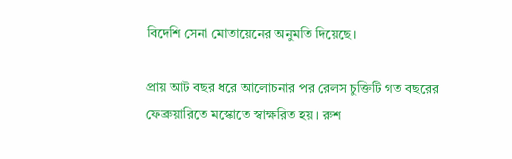বিদেশি সেনা মোতায়েনের অনুমতি দিয়েছে।

প্রায় আট বছর ধরে আলোচনার পর রেলস চুক্তিটি গত বছরের ফেব্রুয়ারিতে মস্কোতে স্বাক্ষরিত হয়। রুশ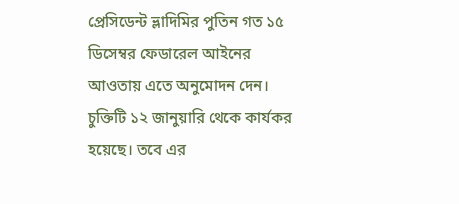প্রেসিডেন্ট ভ্লাদিমির পুতিন গত ১৫ ডিসেম্বর ফেডারেল আইনের আওতায় এতে অনুমোদন দেন। চুক্তিটি ১২ জানুয়ারি থেকে কার্যকর হয়েছে। তবে এর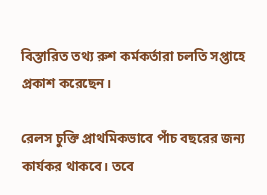বিস্তারিত তথ্য রুশ কর্মকর্তারা চলতি সপ্তাহে প্রকাশ করেছেন।

রেলস চুক্তি প্রাথমিকভাবে পাঁচ বছরের জন্য কার্যকর থাকবে। তবে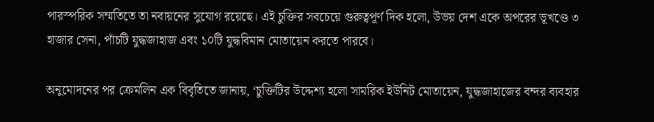পারস্পরিক সম্মতিতে তা নবায়নের সুযোগ রয়েছে। এই চুক্তির সবচেয়ে গুরুত্বপূর্ণ দিক হলো, উভয় দেশ একে অপরের ভূখণ্ডে ৩ হাজার সেনা, পাঁচটি যুদ্ধজাহাজ এবং ১০টি যুদ্ধবিমান মোতায়েন করতে পারবে।

অনুমোদনের পর ক্রেমলিন এক বিবৃতিতে জানায়, ‘চুক্তিটির উদ্দেশ্য হলো সামরিক ইউনিট মোতায়েন, যুদ্ধজাহাজের বন্দর ব্যবহার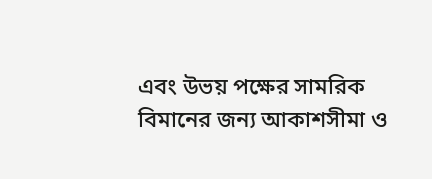এবং উভয় পক্ষের সামরিক বিমানের জন্য আকাশসীমা ও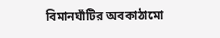বিমানঘাঁটির অবকাঠামো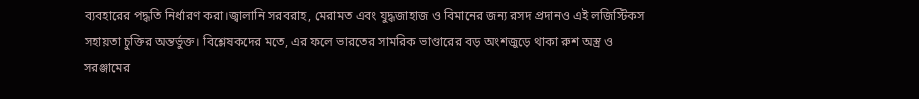ব্যবহারের পদ্ধতি নির্ধারণ করা।জ্বালানি সরবরাহ, মেরামত এবং যুদ্ধজাহাজ ও বিমানের জন্য রসদ প্রদানও এই লজিস্টিকস সহায়তা চুক্তির অন্তর্ভুক্ত। বিশ্লেষকদের মতে, এর ফলে ভারতের সামরিক ভাণ্ডারের বড় অংশজুড়ে থাকা রুশ অস্ত্র ও সরঞ্জামের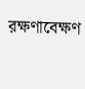রক্ষণাবেক্ষণ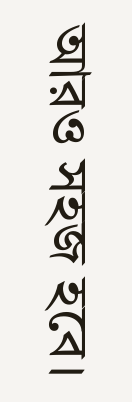আরও সহজ হবে।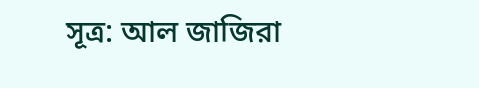সূত্র: আল জাজিরা